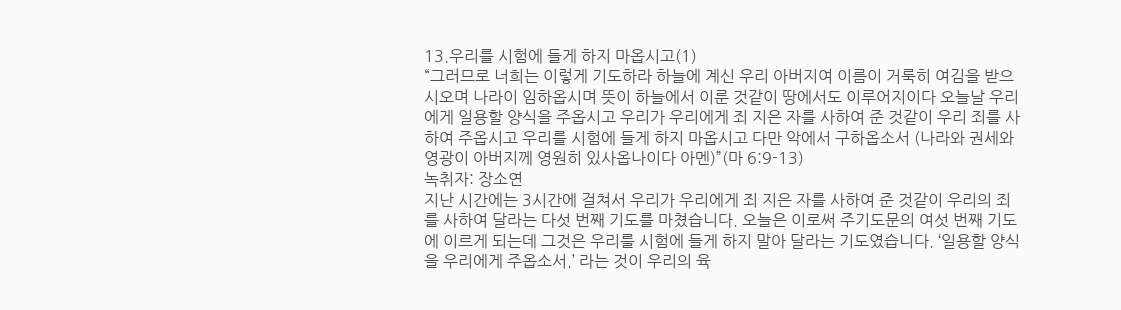13.우리를 시험에 들게 하지 마옵시고(1)
“그러므로 너희는 이렇게 기도하라 하늘에 계신 우리 아버지여 이름이 거룩히 여김을 받으시오며 나라이 임하옵시며 뜻이 하늘에서 이룬 것같이 땅에서도 이루어지이다 오늘날 우리에게 일용할 양식을 주옵시고 우리가 우리에게 죄 지은 자를 사하여 준 것같이 우리 죄를 사하여 주옵시고 우리를 시험에 들게 하지 마옵시고 다만 악에서 구하옵소서 (나라와 권세와 영광이 아버지께 영원히 있사옵나이다 아멘)”(마 6:9-13)
녹취자: 장소연
지난 시간에는 3시간에 걸쳐서 우리가 우리에게 죄 지은 자를 사하여 준 것같이 우리의 죄를 사하여 달라는 다섯 번째 기도를 마쳤습니다. 오늘은 이로써 주기도문의 여섯 번째 기도에 이르게 되는데 그것은 우리를 시험에 들게 하지 말아 달라는 기도였습니다. ‘일용할 양식을 우리에게 주옵소서.’ 라는 것이 우리의 육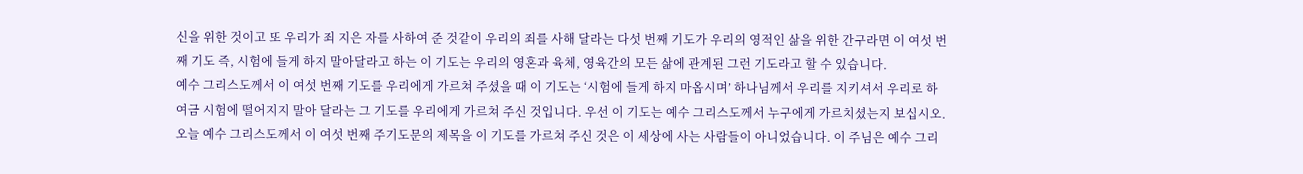신을 위한 것이고 또 우리가 죄 지은 자를 사하여 준 것같이 우리의 죄를 사해 달라는 다섯 번째 기도가 우리의 영적인 삶을 위한 간구라면 이 여섯 번째 기도 즉, 시험에 들게 하지 말아달라고 하는 이 기도는 우리의 영혼과 육체, 영육간의 모든 삶에 관계된 그런 기도라고 할 수 있습니다.
예수 그리스도께서 이 여섯 번째 기도를 우리에게 가르쳐 주셨을 때 이 기도는 ‘시험에 들게 하지 마옵시며’ 하나님께서 우리를 지키셔서 우리로 하여금 시험에 떨어지지 말아 달라는 그 기도를 우리에게 가르쳐 주신 것입니다. 우선 이 기도는 예수 그리스도께서 누구에게 가르치셨는지 보십시오. 오늘 예수 그리스도께서 이 여섯 번째 주기도문의 제목을 이 기도를 가르쳐 주신 것은 이 세상에 사는 사람들이 아니었습니다. 이 주님은 예수 그리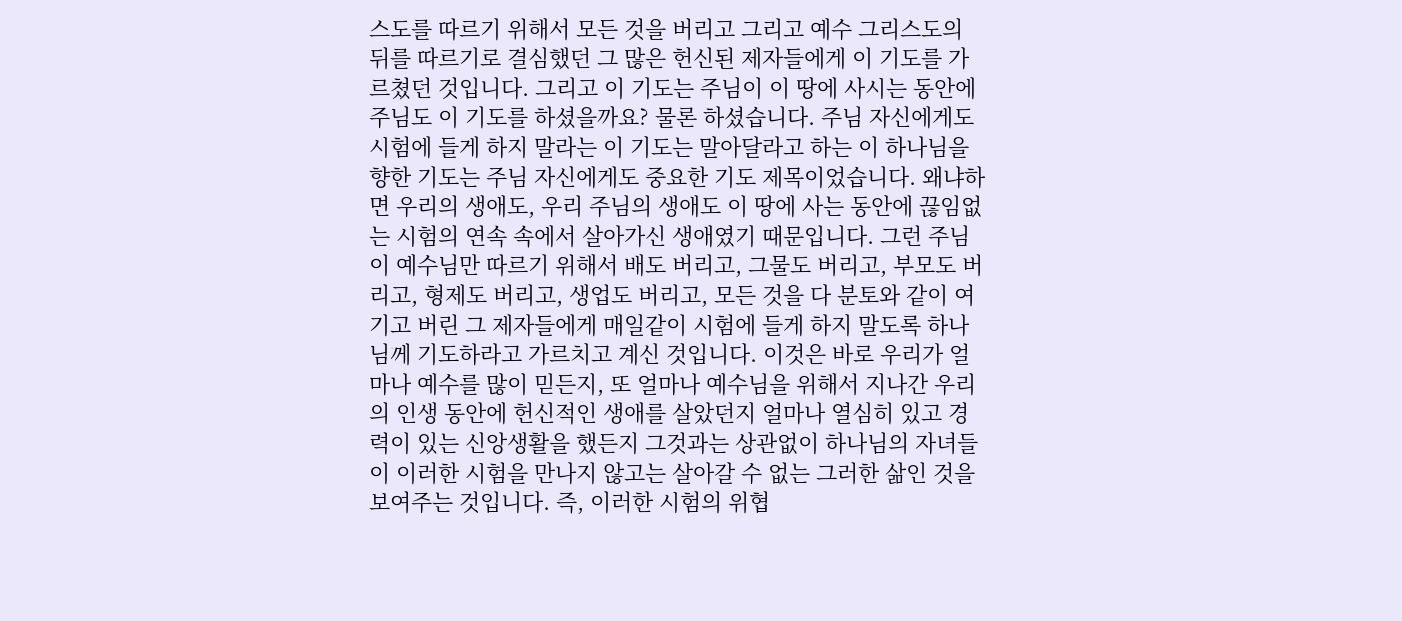스도를 따르기 위해서 모든 것을 버리고 그리고 예수 그리스도의 뒤를 따르기로 결심했던 그 많은 헌신된 제자들에게 이 기도를 가르쳤던 것입니다. 그리고 이 기도는 주님이 이 땅에 사시는 동안에 주님도 이 기도를 하셨을까요? 물론 하셨습니다. 주님 자신에게도 시험에 들게 하지 말라는 이 기도는 말아달라고 하는 이 하나님을 향한 기도는 주님 자신에게도 중요한 기도 제목이었습니다. 왜냐하면 우리의 생애도, 우리 주님의 생애도 이 땅에 사는 동안에 끊임없는 시험의 연속 속에서 살아가신 생애였기 때문입니다. 그런 주님이 예수님만 따르기 위해서 배도 버리고, 그물도 버리고, 부모도 버리고, 형제도 버리고, 생업도 버리고, 모든 것을 다 분토와 같이 여기고 버린 그 제자들에게 매일같이 시험에 들게 하지 말도록 하나님께 기도하라고 가르치고 계신 것입니다. 이것은 바로 우리가 얼마나 예수를 많이 믿든지, 또 얼마나 예수님을 위해서 지나간 우리의 인생 동안에 헌신적인 생애를 살았던지 얼마나 열심히 있고 경력이 있는 신앙생활을 했든지 그것과는 상관없이 하나님의 자녀들이 이러한 시험을 만나지 않고는 살아갈 수 없는 그러한 삶인 것을 보여주는 것입니다. 즉, 이러한 시험의 위협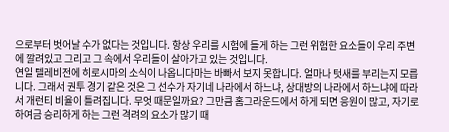으로부터 벗어날 수가 없다는 것입니다. 항상 우리를 시험에 들게 하는 그런 위험한 요소들이 우리 주변에 깔려있고 그리고 그 속에서 우리들이 살아가고 있는 것입니다.
연일 텔레비전에 히로시마의 소식이 나옵니다마는 바빠서 보지 못합니다. 얼마나 텃새를 부리는지 모릅니다. 그래서 권투 경기 같은 것은 그 선수가 자기네 나라에서 하느냐, 상대방의 나라에서 하느냐에 따라서 개런티 비율이 틀려집니다. 무엇 때문일까요? 그만큼 홈그라운드에서 하게 되면 응원이 많고, 자기로 하여금 승리하게 하는 그런 격려의 요소가 많기 때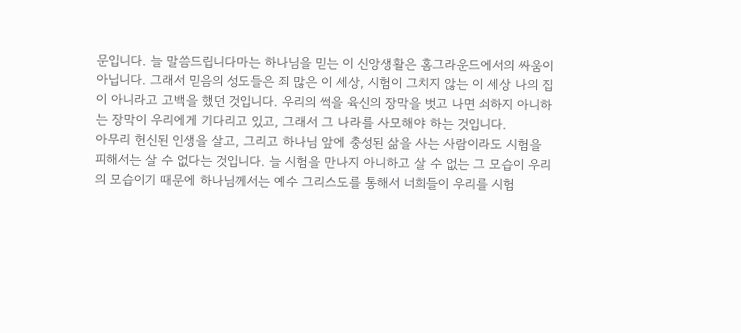문입니다. 늘 말씀드립니다마는 하나님을 믿는 이 신앙생활은 홈그라운드에서의 싸움이 아닙니다. 그래서 믿음의 성도들은 죄 많은 이 세상, 시험이 그치지 않는 이 세상 나의 집이 아니라고 고백을 했던 것입니다. 우리의 썩을 육신의 장막을 벗고 나면 쇠하지 아니하는 장막이 우리에게 기다리고 있고, 그래서 그 나라를 사모해야 하는 것입니다.
아무리 헌신된 인생을 살고, 그리고 하나님 앞에 충성된 삶을 사는 사람이라도 시험을 피해서는 살 수 없다는 것입니다. 늘 시험을 만나지 아니하고 살 수 없는 그 모습이 우리의 모습이기 때문에 하나님께서는 예수 그리스도를 통해서 너희들이 우리를 시험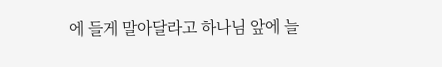에 들게 말아달라고 하나님 앞에 늘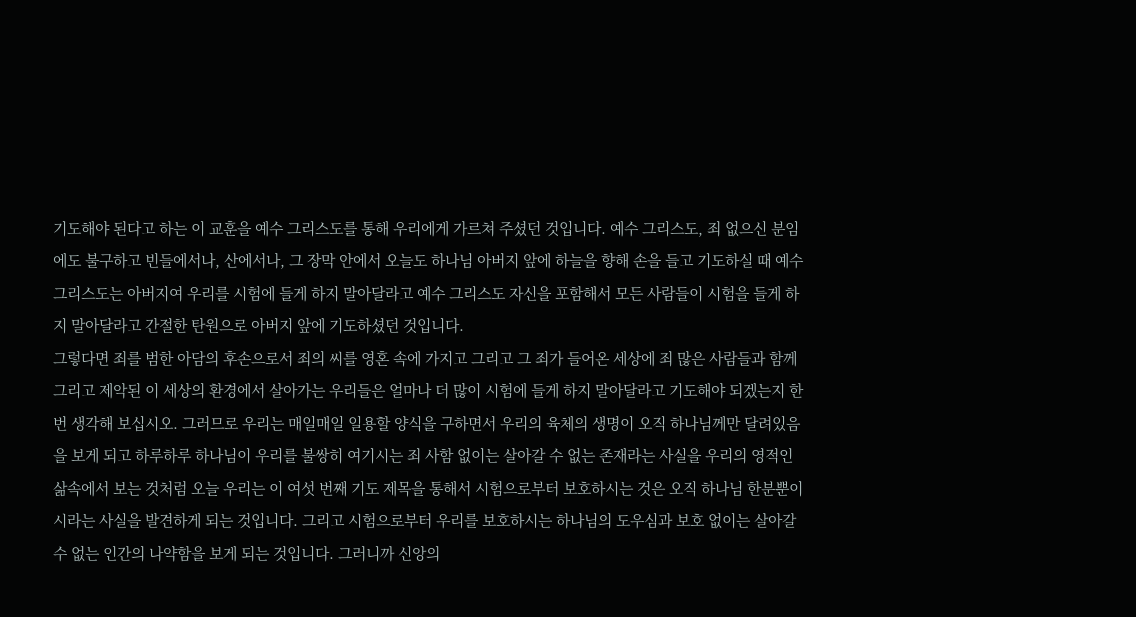기도해야 된다고 하는 이 교훈을 예수 그리스도를 통해 우리에게 가르쳐 주셨던 것입니다. 예수 그리스도, 죄 없으신 분임에도 불구하고 빈들에서나, 산에서나, 그 장막 안에서 오늘도 하나님 아버지 앞에 하늘을 향해 손을 들고 기도하실 때 예수 그리스도는 아버지여 우리를 시험에 들게 하지 말아달라고 예수 그리스도 자신을 포함해서 모든 사람들이 시험을 들게 하지 말아달라고 간절한 탄원으로 아버지 앞에 기도하셨던 것입니다.
그렇다면 죄를 범한 아담의 후손으로서 죄의 씨를 영혼 속에 가지고 그리고 그 죄가 들어온 세상에 죄 많은 사람들과 함께 그리고 제악된 이 세상의 환경에서 살아가는 우리들은 얼마나 더 많이 시험에 들게 하지 말아달라고 기도해야 되겠는지 한번 생각해 보십시오. 그러므로 우리는 매일매일 일용할 양식을 구하면서 우리의 육체의 생명이 오직 하나님께만 달려있음을 보게 되고 하루하루 하나님이 우리를 불쌍히 여기시는 죄 사함 없이는 살아갈 수 없는 존재라는 사실을 우리의 영적인 삶속에서 보는 것처럼 오늘 우리는 이 여섯 번째 기도 제목을 통해서 시험으로부터 보호하시는 것은 오직 하나님 한분뿐이시라는 사실을 발견하게 되는 것입니다. 그리고 시험으로부터 우리를 보호하시는 하나님의 도우심과 보호 없이는 살아갈 수 없는 인간의 나약함을 보게 되는 것입니다. 그러니까 신앙의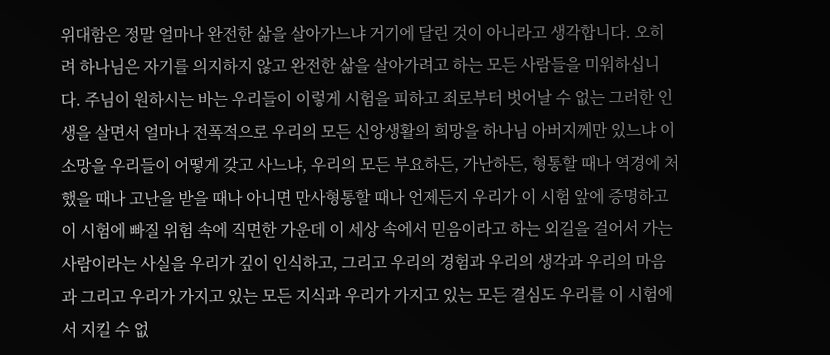위대함은 정말 얼마나 완전한 삶을 살아가느냐 거기에 달린 것이 아니라고 생각합니다. 오히려 하나님은 자기를 의지하지 않고 완전한 삶을 살아가려고 하는 모든 사람들을 미워하십니다. 주님이 원하시는 바는 우리들이 이렇게 시험을 피하고 죄로부터 벗어날 수 없는 그러한 인생을 살면서 얼마나 전폭적으로 우리의 모든 신앙생활의 희망을 하나님 아버지께만 있느냐 이 소망을 우리들이 어떻게 갖고 사느냐, 우리의 모든 부요하든, 가난하든, 형통할 때나 역경에 처했을 때나 고난을 받을 때나 아니면 만사형통할 때나 언제든지 우리가 이 시험 앞에 증명하고 이 시험에 빠질 위험 속에 직면한 가운데 이 세상 속에서 믿음이라고 하는 외길을 걸어서 가는 사람이라는 사실을 우리가 깊이 인식하고, 그리고 우리의 경험과 우리의 생각과 우리의 마음과 그리고 우리가 가지고 있는 모든 지식과 우리가 가지고 있는 모든 결심도 우리를 이 시험에서 지킬 수 없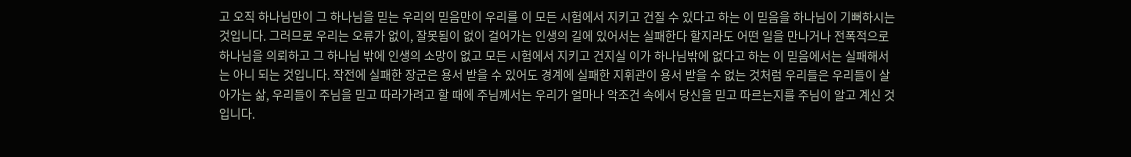고 오직 하나님만이 그 하나님을 믿는 우리의 믿음만이 우리를 이 모든 시험에서 지키고 건질 수 있다고 하는 이 믿음을 하나님이 기뻐하시는 것입니다. 그러므로 우리는 오류가 없이, 잘못됨이 없이 걸어가는 인생의 길에 있어서는 실패한다 할지라도 어떤 일을 만나거나 전폭적으로 하나님을 의뢰하고 그 하나님 밖에 인생의 소망이 없고 모든 시험에서 지키고 건지실 이가 하나님밖에 없다고 하는 이 믿음에서는 실패해서는 아니 되는 것입니다. 작전에 실패한 장군은 용서 받을 수 있어도 경계에 실패한 지휘관이 용서 받을 수 없는 것처럼 우리들은 우리들이 살아가는 삶, 우리들이 주님을 믿고 따라가려고 할 때에 주님께서는 우리가 얼마나 악조건 속에서 당신을 믿고 따르는지를 주님이 알고 계신 것입니다.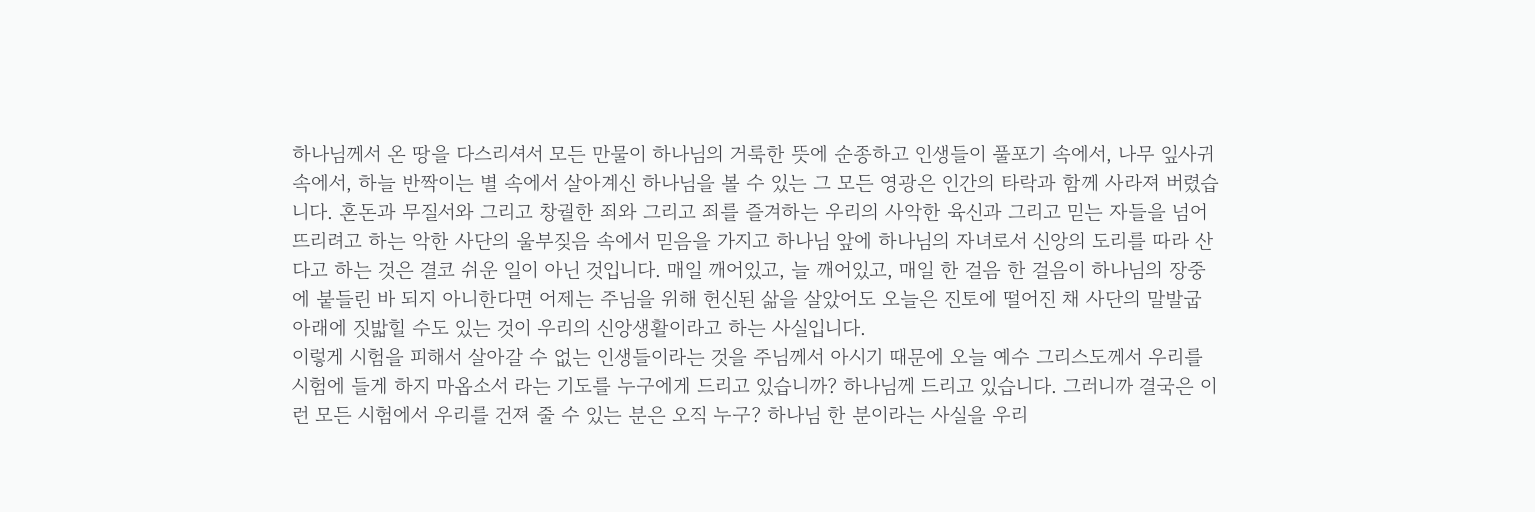하나님께서 온 땅을 다스리셔서 모든 만물이 하나님의 거룩한 뜻에 순종하고 인생들이 풀포기 속에서, 나무 잎사귀 속에서, 하늘 반짝이는 별 속에서 살아계신 하나님을 볼 수 있는 그 모든 영광은 인간의 타락과 함께 사라져 버렸습니다. 혼돈과 무질서와 그리고 창궐한 죄와 그리고 죄를 즐겨하는 우리의 사악한 육신과 그리고 믿는 자들을 넘어뜨리려고 하는 악한 사단의 울부짖음 속에서 믿음을 가지고 하나님 앞에 하나님의 자녀로서 신앙의 도리를 따라 산다고 하는 것은 결코 쉬운 일이 아닌 것입니다. 매일 깨어있고, 늘 깨어있고, 매일 한 걸음 한 걸음이 하나님의 장중에 붙들린 바 되지 아니한다면 어제는 주님을 위해 헌신된 삶을 살았어도 오늘은 진토에 떨어진 채 사단의 말발굽 아래에 짓밟힐 수도 있는 것이 우리의 신앙생활이라고 하는 사실입니다.
이렇게 시험을 피해서 살아갈 수 없는 인생들이라는 것을 주님께서 아시기 때문에 오늘 예수 그리스도께서 우리를 시험에 들게 하지 마옵소서 라는 기도를 누구에게 드리고 있습니까? 하나님께 드리고 있습니다. 그러니까 결국은 이런 모든 시험에서 우리를 건져 줄 수 있는 분은 오직 누구? 하나님 한 분이라는 사실을 우리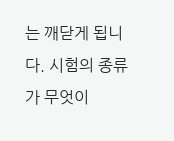는 깨닫게 됩니다. 시험의 종류가 무엇이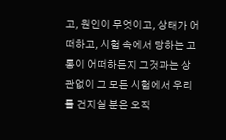고, 원인이 무엇이고, 상태가 어떠하고, 시험 속에서 당하는 고통이 어떠하든지 그것과는 상관없이 그 모든 시험에서 우리를 건지실 분은 오직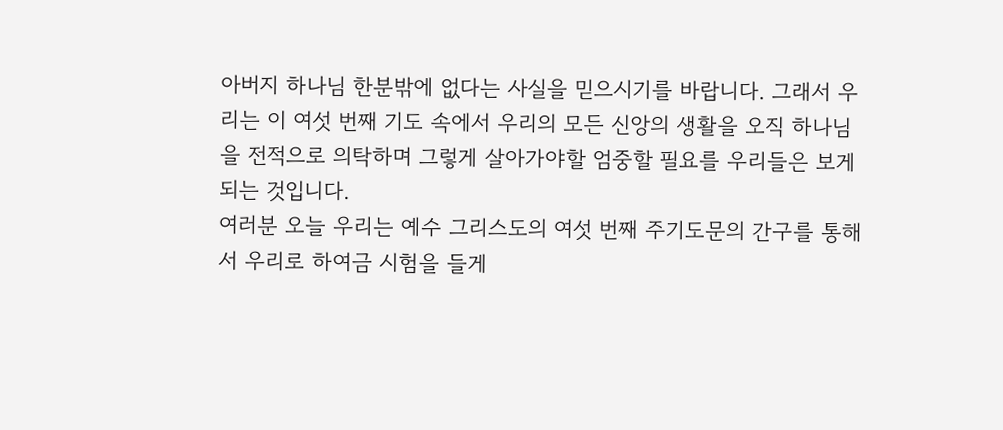아버지 하나님 한분밖에 없다는 사실을 믿으시기를 바랍니다. 그래서 우리는 이 여섯 번째 기도 속에서 우리의 모든 신앙의 생활을 오직 하나님을 전적으로 의탁하며 그렇게 살아가야할 엄중할 필요를 우리들은 보게 되는 것입니다.
여러분 오늘 우리는 예수 그리스도의 여섯 번째 주기도문의 간구를 통해서 우리로 하여금 시험을 들게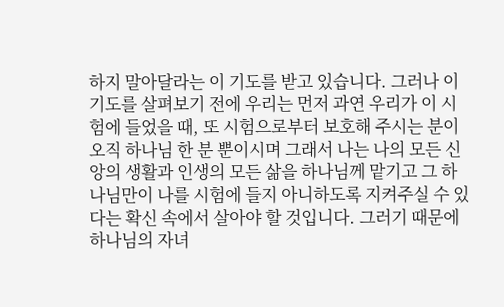하지 말아달라는 이 기도를 받고 있습니다. 그러나 이 기도를 살펴보기 전에 우리는 먼저 과연 우리가 이 시험에 들었을 때, 또 시험으로부터 보호해 주시는 분이 오직 하나님 한 분 뿐이시며 그래서 나는 나의 모든 신앙의 생활과 인생의 모든 삶을 하나님께 맡기고 그 하나님만이 나를 시험에 들지 아니하도록 지켜주실 수 있다는 확신 속에서 살아야 할 것입니다. 그러기 때문에 하나님의 자녀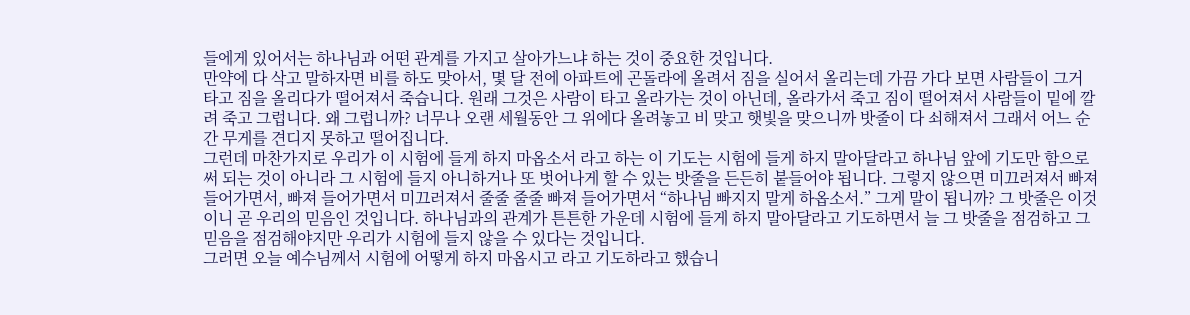들에게 있어서는 하나님과 어떤 관계를 가지고 살아가느냐 하는 것이 중요한 것입니다.
만약에 다 삭고 말하자면 비를 하도 맞아서, 몇 달 전에 아파트에 곤돌라에 올려서 짐을 실어서 올리는데 가끔 가다 보면 사람들이 그거 타고 짐을 올리다가 떨어져서 죽습니다. 원래 그것은 사람이 타고 올라가는 것이 아닌데, 올라가서 죽고 짐이 떨어져서 사람들이 밑에 깔려 죽고 그럽니다. 왜 그럽니까? 너무나 오랜 세월동안 그 위에다 올려놓고 비 맞고 햇빛을 맞으니까 밧줄이 다 쇠해져서 그래서 어느 순간 무게를 견디지 못하고 떨어집니다.
그런데 마찬가지로 우리가 이 시험에 들게 하지 마옵소서 라고 하는 이 기도는 시험에 들게 하지 말아달라고 하나님 앞에 기도만 함으로써 되는 것이 아니라 그 시험에 들지 아니하거나 또 벗어나게 할 수 있는 밧줄을 든든히 붙들어야 됩니다. 그렇지 않으면 미끄러져서 빠져 들어가면서, 빠져 들어가면서 미끄러져서 줄줄 줄줄 빠져 들어가면서 “하나님 빠지지 말게 하옵소서.” 그게 말이 됩니까? 그 밧줄은 이것이니 곧 우리의 믿음인 것입니다. 하나님과의 관계가 튼튼한 가운데 시험에 들게 하지 말아달라고 기도하면서 늘 그 밧줄을 점검하고 그 믿음을 점검해야지만 우리가 시험에 들지 않을 수 있다는 것입니다.
그러면 오늘 예수님께서 시험에 어떻게 하지 마옵시고 라고 기도하라고 했습니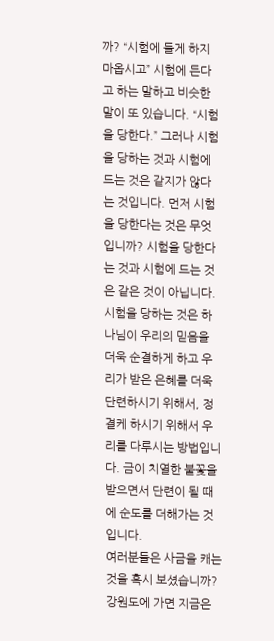까? “시험에 들게 하지 마옵시고” 시험에 든다고 하는 말하고 비슷한 말이 또 있습니다. “시험을 당한다.” 그러나 시험을 당하는 것과 시험에 드는 것은 같지가 않다는 것입니다. 먼저 시험을 당한다는 것은 무엇입니까? 시험을 당한다는 것과 시험에 드는 것은 같은 것이 아닙니다. 시험을 당하는 것은 하나님이 우리의 믿음을 더욱 순결하게 하고 우리가 받은 은혜를 더욱 단련하시기 위해서, 정결케 하시기 위해서 우리를 다루시는 방법입니다. 금이 치열한 불꽃을 받으면서 단련이 될 때에 순도를 더해가는 것입니다.
여러분들은 사금을 캐는 것을 혹시 보셨습니까? 강원도에 가면 지금은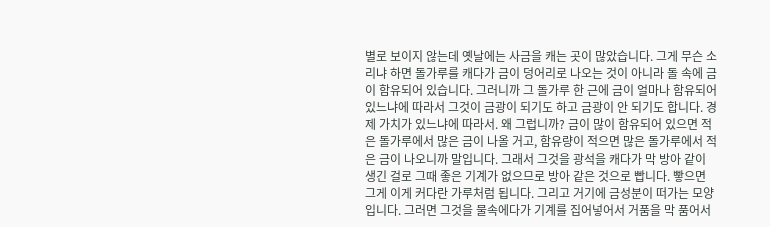별로 보이지 않는데 옛날에는 사금을 캐는 곳이 많았습니다. 그게 무슨 소리냐 하면 돌가루를 캐다가 금이 덩어리로 나오는 것이 아니라 돌 속에 금이 함유되어 있습니다. 그러니까 그 돌가루 한 근에 금이 얼마나 함유되어 있느냐에 따라서 그것이 금광이 되기도 하고 금광이 안 되기도 합니다. 경제 가치가 있느냐에 따라서. 왜 그럽니까? 금이 많이 함유되어 있으면 적은 돌가루에서 많은 금이 나올 거고, 함유량이 적으면 많은 돌가루에서 적은 금이 나오니까 말입니다. 그래서 그것을 광석을 캐다가 막 방아 같이 생긴 걸로 그때 좋은 기계가 없으므로 방아 같은 것으로 빱니다. 빻으면 그게 이게 커다란 가루처럼 됩니다. 그리고 거기에 금성분이 떠가는 모양입니다. 그러면 그것을 물속에다가 기계를 집어넣어서 거품을 막 품어서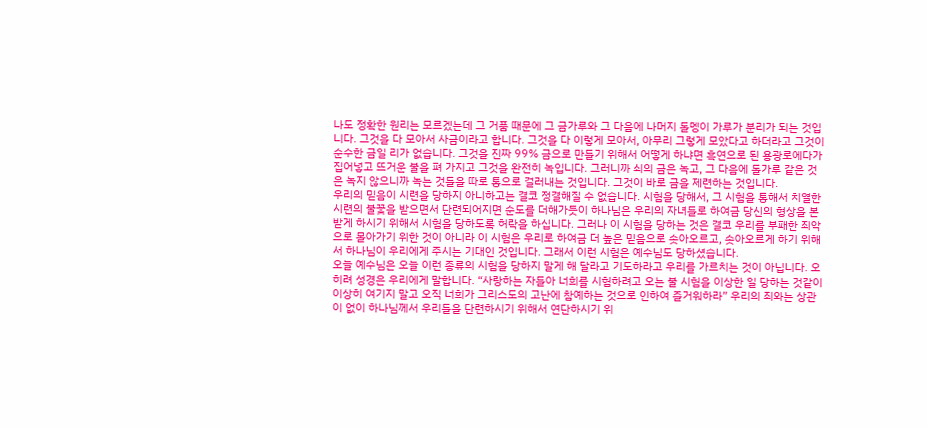나도 정확한 원리는 모르겠는데 그 거품 때문에 그 금가루와 그 다음에 나머지 돌멩이 가루가 분리가 되는 것입니다. 그것을 다 모아서 사금이라고 합니다. 그것을 다 이렇게 모아서, 아무리 그렇게 모았다고 하더라고 그것이 순수한 금일 리가 없습니다. 그것을 진짜 99% 금으로 만들기 위해서 어떻게 하냐면 흑연으로 된 용광로에다가 집어넣고 뜨거운 불을 펴 가지고 그것을 완전히 녹입니다. 그러니까 쇠의 금은 녹고, 그 다음에 돌가루 같은 것은 녹지 않으니까 녹는 것들을 따로 통으로 걸러내는 것입니다. 그것이 바로 금을 제련하는 것입니다.
우리의 믿음이 시련을 당하지 아니하고는 결코 정결해질 수 없습니다. 시험을 당해서, 그 시험을 통해서 치열한 시련의 불꽃을 받으면서 단련되어지면 순도를 더해가듯이 하나님은 우리의 자녀들로 하여금 당신의 형상을 본받게 하시기 위해서 시험을 당하도록 허락을 하십니다. 그러나 이 시험을 당하는 것은 결코 우리를 부패한 죄악으로 몰아가기 위한 것이 아니라 이 시험은 우리로 하여금 더 높은 믿음으로 솟아오르고, 솟아오르게 하기 위해서 하나님이 우리에게 주시는 기대인 것입니다. 그래서 이런 시험은 예수님도 당하셨습니다.
오늘 예수님은 오늘 이런 종류의 시험을 당하지 말게 해 달라고 기도하라고 우리를 가르치는 것이 아닙니다. 오히려 성경은 우리에게 말합니다. “사랑하는 자들아 너희를 시험하려고 오는 불 시험을 이상한 일 당하는 것같이 이상히 여기지 말고 오직 너희가 그리스도의 고난에 참예하는 것으로 인하여 즐거워하라” 우리의 죄와는 상관이 없이 하나님께서 우리들을 단련하시기 위해서 연단하시기 위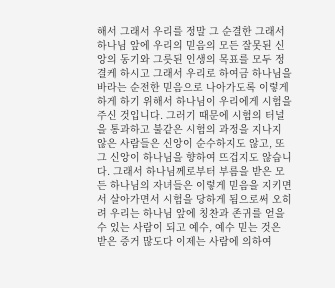해서 그래서 우리를 정말 그 순결한 그래서 하나님 앞에 우리의 믿음의 모든 잘못된 신앙의 동기와 그릇된 인생의 목표를 모두 정결케 하시고 그래서 우리로 하여금 하나님을 바라는 순전한 믿음으로 나아가도록 이렇게 하게 하기 위해서 하나님이 우리에게 시험을 주신 것입니다. 그러기 때문에 시험의 터널을 통과하고 불같은 시험의 과정을 지나지 않은 사람들은 신앙이 순수하지도 않고, 또 그 신앙이 하나님을 향하여 뜨겁지도 않습니다. 그래서 하나님께로부터 부름을 받은 모든 하나님의 자녀들은 이렇게 믿음을 지키면서 살아가면서 시험을 당하게 됨으로써 오히려 우리는 하나님 앞에 칭찬과 존귀를 얻을 수 있는 사람이 되고 예수, 예수 믿는 것은 받은 증거 많도다 이제는 사람에 의하여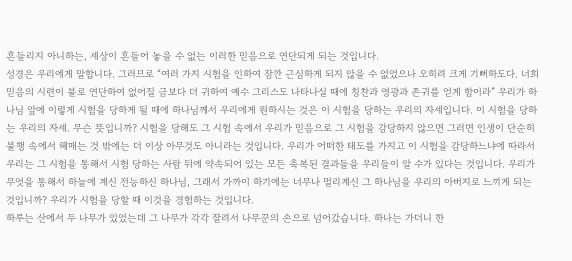흔들리지 아니하는, 세상이 흔들어 놓을 수 없는 이러한 믿음으로 연단되게 되는 것입니다.
성경은 우리에게 말합니다. 그러므로 “여러 가지 시험을 인하여 잠깐 근심하게 되지 않을 수 없었으나 오히려 크게 기뻐하도다. 너희 믿음의 시련이 불로 연단하여 없어질 금보다 더 귀하여 예수 그리스도 나타나실 때에 칭찬과 영광과 존귀를 얻게 함이라” 우리가 하나님 앞에 이렇게 시험을 당하게 될 때에 하나님께서 우리에게 원하시는 것은 이 시험을 당하는 우리의 자세입니다. 이 시험을 당하는 우리의 자세. 무슨 뜻입니까? 시험을 당해도 그 시험 속에서 우리가 믿음으로 그 시험을 감당하지 않으면 그러면 인생이 단순히 불행 속에서 헤매는 것 밖에는 더 이상 아무것도 아니라는 것입니다. 우리가 어떠한 태도를 가지고 이 시험을 감당하느냐에 따라서 우리는 그 시험을 통해서 시험 당하는 사람 뒤에 약속되어 있는 모든 축복된 결과들을 우리들이 알 수가 있다는 것입니다. 우리가 무엇을 통해서 하늘에 계신 전능하신 하나님, 그래서 가까이 하기에는 너무나 멀리계신 그 하나님을 우리의 아버지로 느끼게 되는 것입니까? 우리가 시험을 당할 때 이것을 경험하는 것입니다.
하루는 산에서 두 나무가 있었는데 그 나무가 각각 잘려서 나무꾼의 손으로 넘어갔습니다. 하나는 가더니 한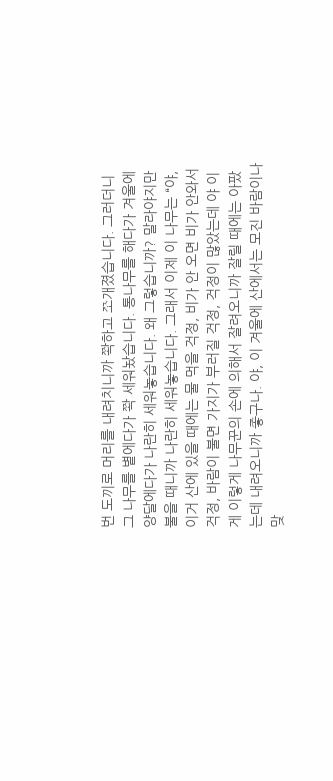번 도끼로 머리를 내려치니까 쫙하고 쪼개졌습니다. 그러더니 그 나무를 볕에다가 쫙 세워놨습니다. 통나무를 해다가 겨울에 양달에다가 나란히 세워놓습니다. 왜 그렇습니까? 말라야지만 불을 때니까 나란히 세워놓습니다. 그래서 이제 이 나무는 “야, 이거 산에 있을 때에는 물 먹을 걱정, 비가 안 오면 비가 안와서 걱정, 바람이 불면 가지가 부러질 걱정, 걱정이 많았는데 야 이게 이렇게 나무꾼의 손에 의해서 잘려오니까 잘릴 때에는 아팠는데 내려오니까 좋구나. 야, 이 겨울에 산에서는 모진 바람이나 맞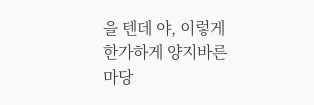을 텐데 야, 이렇게 한가하게 양지바른 마당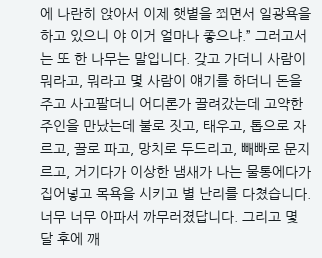에 나란히 앉아서 이제 햇볕을 쬐면서 일광욕을 하고 있으니 야 이거 얼마나 좋으냐.” 그러고서는 또 한 나무는 말입니다. 갖고 가더니 사람이 뭐라고, 뭐라고 몇 사람이 얘기를 하더니 돈을 주고 사고팔더니 어디론가 끌려갔는데 고약한 주인을 만났는데 불로 짓고, 태우고, 톱으로 자르고, 끌로 파고, 망치로 두드리고, 빼빠로 문지르고, 거기다가 이상한 냄새가 나는 물통에다가 집어넣고 목욕을 시키고 별 난리를 다쳤습니다. 너무 너무 아파서 까무러졌답니다. 그리고 몇 달 후에 깨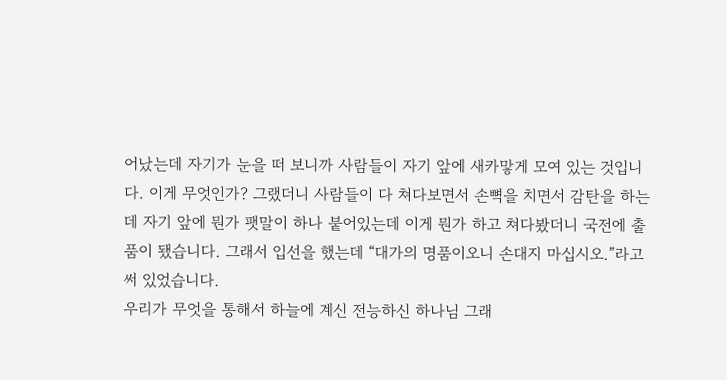어났는데 자기가 눈을 떠 보니까 사람들이 자기 앞에 새카맣게 모여 있는 것입니다. 이게 무엇인가? 그랬더니 사람들이 다 쳐다보면서 손뼉을 치면서 감탄을 하는데 자기 앞에 뭔가 팻말이 하나 붙어있는데 이게 뭔가 하고 쳐다봤더니 국전에 출품이 됐습니다. 그래서 입선을 했는데 “대가의 명품이오니 손대지 마십시오.”라고 써 있었습니다.
우리가 무엇을 통해서 하늘에 계신 전능하신 하나님 그래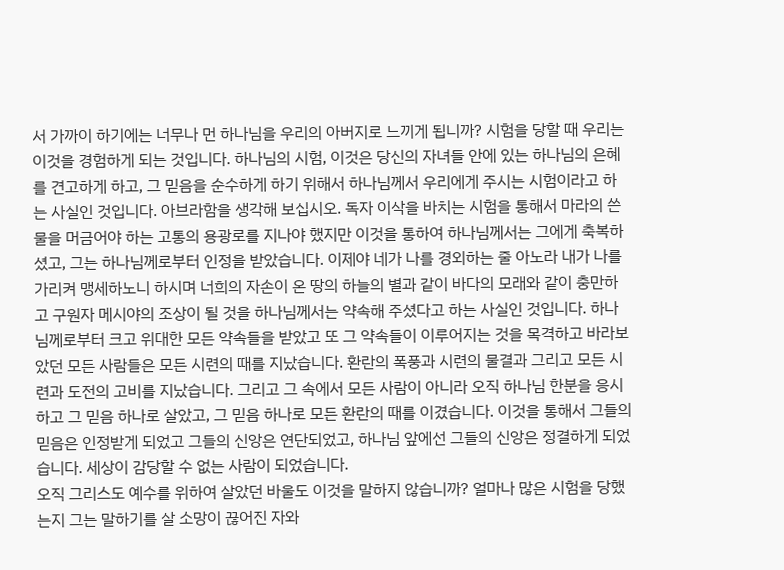서 가까이 하기에는 너무나 먼 하나님을 우리의 아버지로 느끼게 됩니까? 시험을 당할 때 우리는 이것을 경험하게 되는 것입니다. 하나님의 시험, 이것은 당신의 자녀들 안에 있는 하나님의 은혜를 견고하게 하고, 그 믿음을 순수하게 하기 위해서 하나님께서 우리에게 주시는 시험이라고 하는 사실인 것입니다. 아브라함을 생각해 보십시오. 독자 이삭을 바치는 시험을 통해서 마라의 쓴물을 머금어야 하는 고통의 용광로를 지나야 했지만 이것을 통하여 하나님께서는 그에게 축복하셨고, 그는 하나님께로부터 인정을 받았습니다. 이제야 네가 나를 경외하는 줄 아노라 내가 나를 가리켜 맹세하노니 하시며 너희의 자손이 온 땅의 하늘의 별과 같이 바다의 모래와 같이 충만하고 구원자 메시야의 조상이 될 것을 하나님께서는 약속해 주셨다고 하는 사실인 것입니다. 하나님께로부터 크고 위대한 모든 약속들을 받았고 또 그 약속들이 이루어지는 것을 목격하고 바라보았던 모든 사람들은 모든 시련의 때를 지났습니다. 환란의 폭풍과 시련의 물결과 그리고 모든 시련과 도전의 고비를 지났습니다. 그리고 그 속에서 모든 사람이 아니라 오직 하나님 한분을 응시하고 그 믿음 하나로 살았고, 그 믿음 하나로 모든 환란의 때를 이겼습니다. 이것을 통해서 그들의 믿음은 인정받게 되었고 그들의 신앙은 연단되었고, 하나님 앞에선 그들의 신앙은 정결하게 되었습니다. 세상이 감당할 수 없는 사람이 되었습니다.
오직 그리스도 예수를 위하여 살았던 바울도 이것을 말하지 않습니까? 얼마나 많은 시험을 당했는지 그는 말하기를 살 소망이 끊어진 자와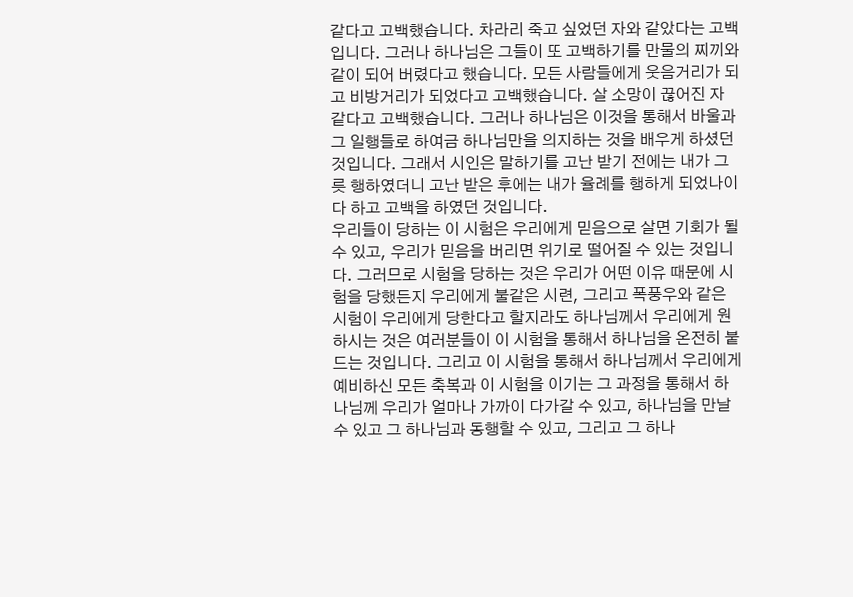같다고 고백했습니다. 차라리 죽고 싶었던 자와 같았다는 고백입니다. 그러나 하나님은 그들이 또 고백하기를 만물의 찌끼와 같이 되어 버렸다고 했습니다. 모든 사람들에게 웃음거리가 되고 비방거리가 되었다고 고백했습니다. 살 소망이 끊어진 자 같다고 고백했습니다. 그러나 하나님은 이것을 통해서 바울과 그 일행들로 하여금 하나님만을 의지하는 것을 배우게 하셨던 것입니다. 그래서 시인은 말하기를 고난 받기 전에는 내가 그릇 행하였더니 고난 받은 후에는 내가 율례를 행하게 되었나이다 하고 고백을 하였던 것입니다.
우리들이 당하는 이 시험은 우리에게 믿음으로 살면 기회가 될 수 있고, 우리가 믿음을 버리면 위기로 떨어질 수 있는 것입니다. 그러므로 시험을 당하는 것은 우리가 어떤 이유 때문에 시험을 당했든지 우리에게 불같은 시련, 그리고 폭풍우와 같은 시험이 우리에게 당한다고 할지라도 하나님께서 우리에게 원하시는 것은 여러분들이 이 시험을 통해서 하나님을 온전히 붙드는 것입니다. 그리고 이 시험을 통해서 하나님께서 우리에게 예비하신 모든 축복과 이 시험을 이기는 그 과정을 통해서 하나님께 우리가 얼마나 가까이 다가갈 수 있고, 하나님을 만날 수 있고 그 하나님과 동행할 수 있고, 그리고 그 하나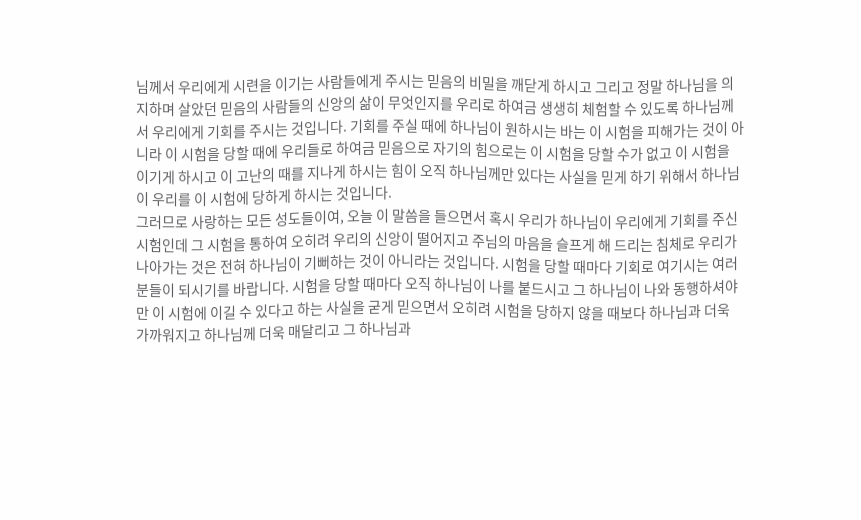님께서 우리에게 시련을 이기는 사람들에게 주시는 믿음의 비밀을 깨닫게 하시고 그리고 정말 하나님을 의지하며 살았던 믿음의 사람들의 신앙의 삶이 무엇인지를 우리로 하여금 생생히 체험할 수 있도록 하나님께서 우리에게 기회를 주시는 것입니다. 기회를 주실 때에 하나님이 원하시는 바는 이 시험을 피해가는 것이 아니라 이 시험을 당할 때에 우리들로 하여금 믿음으로 자기의 힘으로는 이 시험을 당할 수가 없고 이 시험을 이기게 하시고 이 고난의 때를 지나게 하시는 힘이 오직 하나님께만 있다는 사실을 믿게 하기 위해서 하나님이 우리를 이 시험에 당하게 하시는 것입니다.
그러므로 사랑하는 모든 성도들이여, 오늘 이 말씀을 들으면서 혹시 우리가 하나님이 우리에게 기회를 주신 시험인데 그 시험을 통하여 오히려 우리의 신앙이 떨어지고 주님의 마음을 슬프게 해 드리는 침체로 우리가 나아가는 것은 전혀 하나님이 기뻐하는 것이 아니라는 것입니다. 시험을 당할 때마다 기회로 여기시는 여러분들이 되시기를 바랍니다. 시험을 당할 때마다 오직 하나님이 나를 붙드시고 그 하나님이 나와 동행하셔야만 이 시험에 이길 수 있다고 하는 사실을 굳게 믿으면서 오히려 시험을 당하지 않을 때보다 하나님과 더욱 가까워지고 하나님께 더욱 매달리고 그 하나님과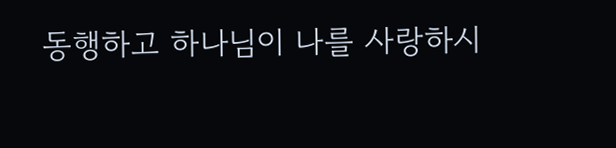동행하고 하나님이 나를 사랑하시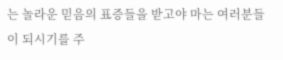는 놀라운 믿음의 표증들을 받고야 마는 여러분들이 되시기를 주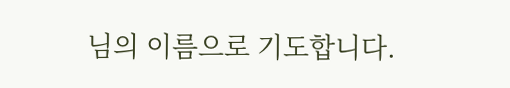님의 이름으로 기도합니다.